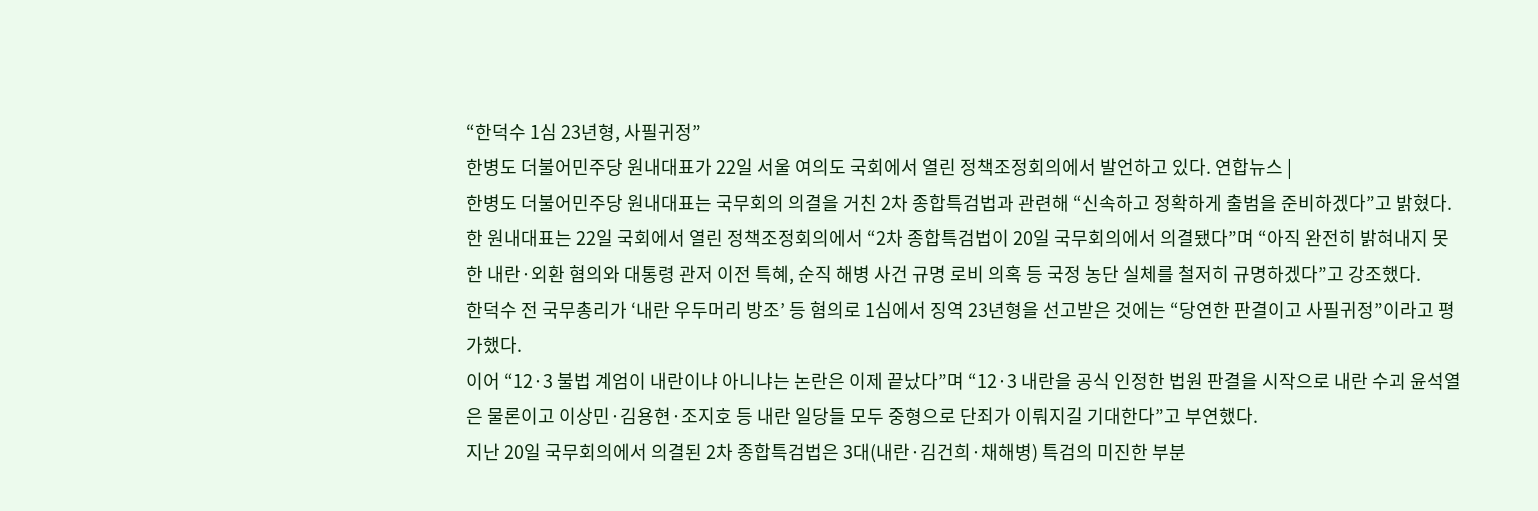“한덕수 1심 23년형, 사필귀정”
한병도 더불어민주당 원내대표가 22일 서울 여의도 국회에서 열린 정책조정회의에서 발언하고 있다. 연합뉴스 |
한병도 더불어민주당 원내대표는 국무회의 의결을 거친 2차 종합특검법과 관련해 “신속하고 정확하게 출범을 준비하겠다”고 밝혔다.
한 원내대표는 22일 국회에서 열린 정책조정회의에서 “2차 종합특검법이 20일 국무회의에서 의결됐다”며 “아직 완전히 밝혀내지 못한 내란·외환 혐의와 대통령 관저 이전 특혜, 순직 해병 사건 규명 로비 의혹 등 국정 농단 실체를 철저히 규명하겠다”고 강조했다.
한덕수 전 국무총리가 ‘내란 우두머리 방조’ 등 혐의로 1심에서 징역 23년형을 선고받은 것에는 “당연한 판결이고 사필귀정”이라고 평가했다.
이어 “12·3 불법 계엄이 내란이냐 아니냐는 논란은 이제 끝났다”며 “12·3 내란을 공식 인정한 법원 판결을 시작으로 내란 수괴 윤석열은 물론이고 이상민·김용현·조지호 등 내란 일당들 모두 중형으로 단죄가 이뤄지길 기대한다”고 부연했다.
지난 20일 국무회의에서 의결된 2차 종합특검법은 3대(내란·김건희·채해병) 특검의 미진한 부분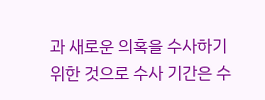과 새로운 의혹을 수사하기 위한 것으로 수사 기간은 수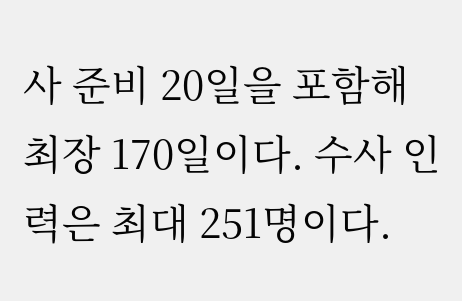사 준비 20일을 포함해 최장 170일이다. 수사 인력은 최대 251명이다.